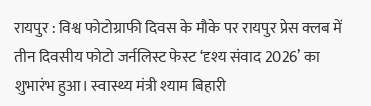रायपुर : विश्व फोटोग्राफी दिवस के मौके पर रायपुर प्रेस क्लब में तीन दिवसीय फोटो जर्नलिस्ट फेस्ट ‘दृश्य संवाद 2026’ का शुभारंभ हुआ। स्वास्थ्य मंत्री श्याम बिहारी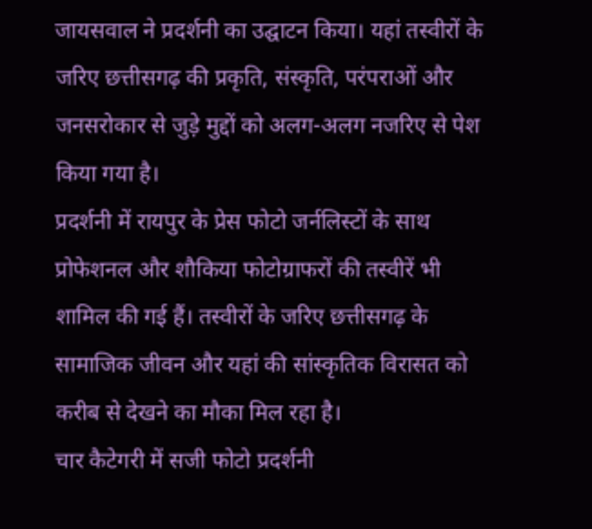जायसवाल ने प्रदर्शनी का उद्घाटन किया। यहां तस्वीरों के जरिए छत्तीसगढ़ की प्रकृति, संस्कृति, परंपराओं और जनसरोकार से जुड़े मुद्दों को अलग-अलग नजरिए से पेश किया गया है।
प्रदर्शनी में रायपुर के प्रेस फोटो जर्नलिस्टों के साथ प्रोफेशनल और शौकिया फोटोग्राफरों की तस्वीरें भी शामिल की गई हैं। तस्वीरों के जरिए छत्तीसगढ़ के सामाजिक जीवन और यहां की सांस्कृतिक विरासत को करीब से देखने का मौका मिल रहा है।
चार कैटेगरी में सजी फोटो प्रदर्शनी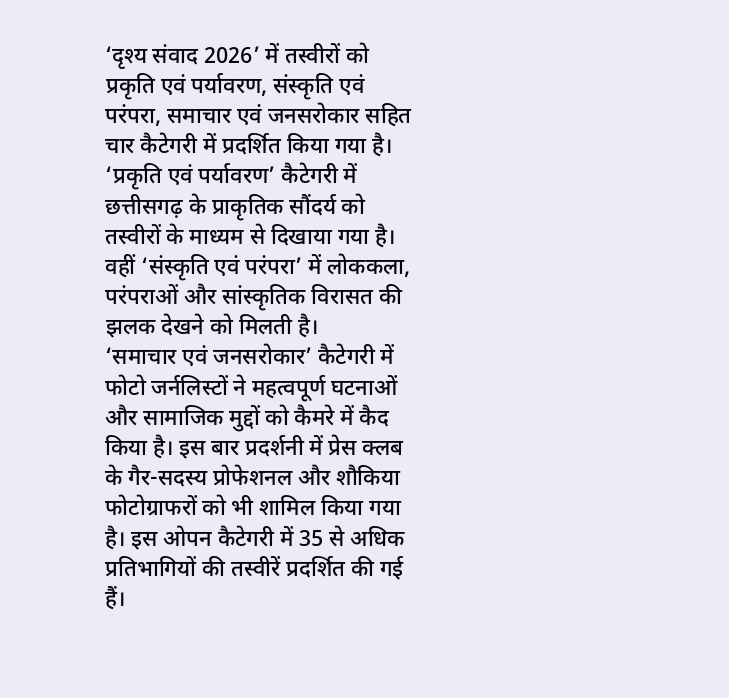‘दृश्य संवाद 2026’ में तस्वीरों को प्रकृति एवं पर्यावरण, संस्कृति एवं परंपरा, समाचार एवं जनसरोकार सहित चार कैटेगरी में प्रदर्शित किया गया है।
‘प्रकृति एवं पर्यावरण’ कैटेगरी में छत्तीसगढ़ के प्राकृतिक सौंदर्य को तस्वीरों के माध्यम से दिखाया गया है। वहीं ‘संस्कृति एवं परंपरा’ में लोककला, परंपराओं और सांस्कृतिक विरासत की झलक देखने को मिलती है।
‘समाचार एवं जनसरोकार’ कैटेगरी में फोटो जर्नलिस्टों ने महत्वपूर्ण घटनाओं और सामाजिक मुद्दों को कैमरे में कैद किया है। इस बार प्रदर्शनी में प्रेस क्लब के गैर-सदस्य प्रोफेशनल और शौकिया फोटोग्राफरों को भी शामिल किया गया है। इस ओपन कैटेगरी में 35 से अधिक प्रतिभागियों की तस्वीरें प्रदर्शित की गई हैं।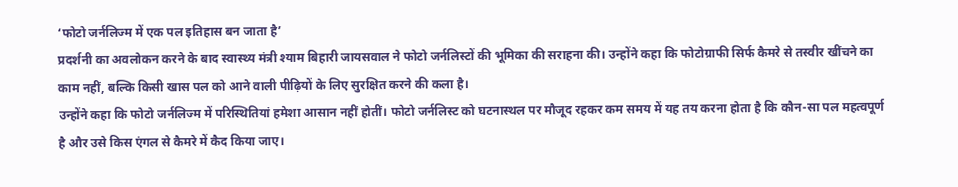‘फोटो जर्नलिज्म में एक पल इतिहास बन जाता है’
प्रदर्शनी का अवलोकन करने के बाद स्वास्थ्य मंत्री श्याम बिहारी जायसवाल ने फोटो जर्नलिस्टों की भूमिका की सराहना की। उन्होंने कहा कि फोटोग्राफी सिर्फ कैमरे से तस्वीर खींचने का काम नहीं, बल्कि किसी खास पल को आने वाली पीढ़ियों के लिए सुरक्षित करने की कला है।
उन्होंने कहा कि फोटो जर्नलिज्म में परिस्थितियां हमेशा आसान नहीं होतीं। फोटो जर्नलिस्ट को घटनास्थल पर मौजूद रहकर कम समय में यह तय करना होता है कि कौन-सा पल महत्वपूर्ण है और उसे किस एंगल से कैमरे में कैद किया जाए।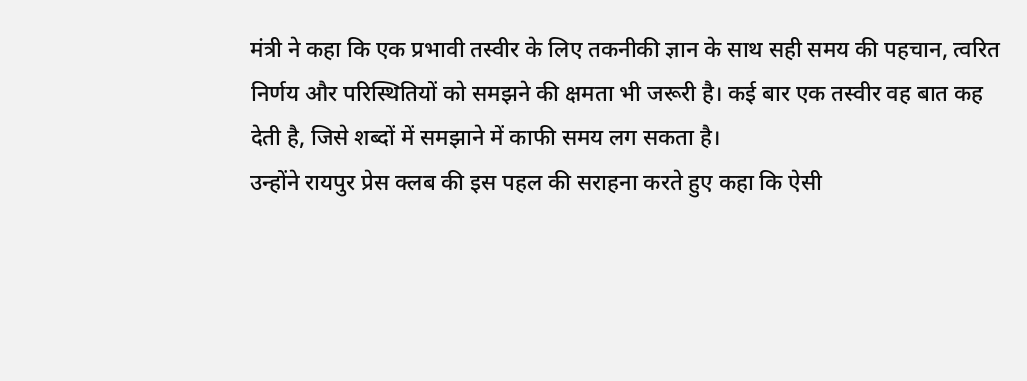मंत्री ने कहा कि एक प्रभावी तस्वीर के लिए तकनीकी ज्ञान के साथ सही समय की पहचान, त्वरित निर्णय और परिस्थितियों को समझने की क्षमता भी जरूरी है। कई बार एक तस्वीर वह बात कह देती है, जिसे शब्दों में समझाने में काफी समय लग सकता है।
उन्होंने रायपुर प्रेस क्लब की इस पहल की सराहना करते हुए कहा कि ऐसी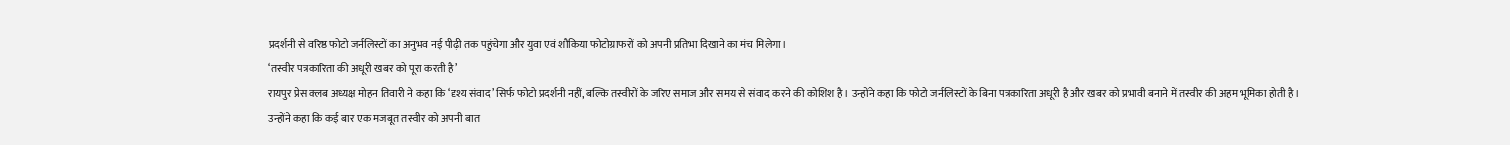प्रदर्शनी से वरिष्ठ फोटो जर्नलिस्टों का अनुभव नई पीढ़ी तक पहुंचेगा और युवा एवं शौकिया फोटोग्राफरों को अपनी प्रतिभा दिखाने का मंच मिलेगा।
‘तस्वीर पत्रकारिता की अधूरी खबर को पूरा करती है’
रायपुर प्रेस क्लब अध्यक्ष मोहन तिवारी ने कहा कि ‘दृश्य संवाद’ सिर्फ फोटो प्रदर्शनी नहीं, बल्कि तस्वीरों के जरिए समाज और समय से संवाद करने की कोशिश है। उन्होंने कहा कि फोटो जर्नलिस्टों के बिना पत्रकारिता अधूरी है और खबर को प्रभावी बनाने में तस्वीर की अहम भूमिका होती है।
उन्होंने कहा कि कई बार एक मजबूत तस्वीर को अपनी बात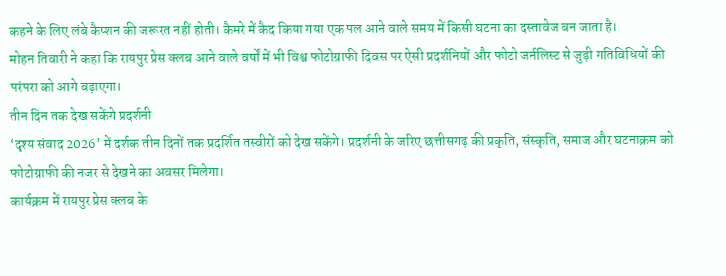कहने के लिए लंबे कैप्शन की जरूरत नहीं होती। कैमरे में कैद किया गया एक पल आने वाले समय में किसी घटना का दस्तावेज बन जाता है।
मोहन तिवारी ने कहा कि रायपुर प्रेस क्लब आने वाले वर्षों में भी विश्व फोटोग्राफी दिवस पर ऐसी प्रदर्शनियों और फोटो जर्नलिस्ट से जुड़ी गतिविधियों की परंपरा को आगे बढ़ाएगा।
तीन दिन तक देख सकेंगे प्रदर्शनी
‘दृश्य संवाद 2026’ में दर्शक तीन दिनों तक प्रदर्शित तस्वीरों को देख सकेंगे। प्रदर्शनी के जरिए छत्तीसगढ़ की प्रकृति, संस्कृति, समाज और घटनाक्रम को फोटोग्राफी की नजर से देखने का अवसर मिलेगा।
कार्यक्रम में रायपुर प्रेस क्लब के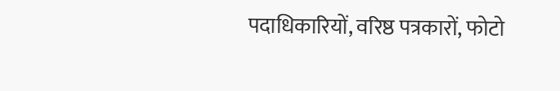पदाधिकारियों, वरिष्ठ पत्रकारों, फोटो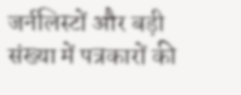जर्नलिस्टों और बड़ी संख्या में पत्रकारों की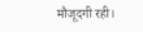मौजूदगी रही।